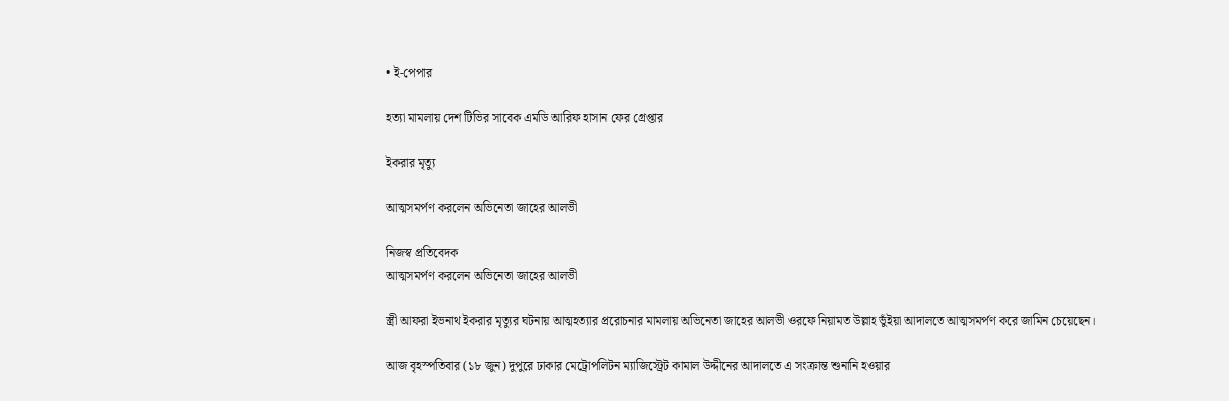• ই-পেপার

হত্যা মামলায় দেশ টিভির সাবেক এমডি আরিফ হাসান ফের গ্রেপ্তার

ইকরার মৃত্যু

আত্মসমর্পণ করলেন অভিনেতা জাহের আলভী

নিজস্ব প্রতিবেদক
আত্মসমর্পণ করলেন অভিনেতা জাহের আলভী

স্ত্রী আফরা ইভনাথ ইকরার মৃত্যুর ঘটনায় আত্মহত্যার প্ররোচনার মামলায় অভিনেতা জাহের আলভী ওরফে নিয়ামত উল্লাহ ভুঁইয়া আদালতে আত্মসমর্পণ করে জামিন চেয়েছেন।

আজ বৃহস্পতিবার (১৮ জুন) দুপুরে ঢাকার মেট্রোপলিটন ম্যাজিস্ট্রেট কামাল উদ্দীনের আদালতে এ সংক্রান্ত শুনানি হওয়ার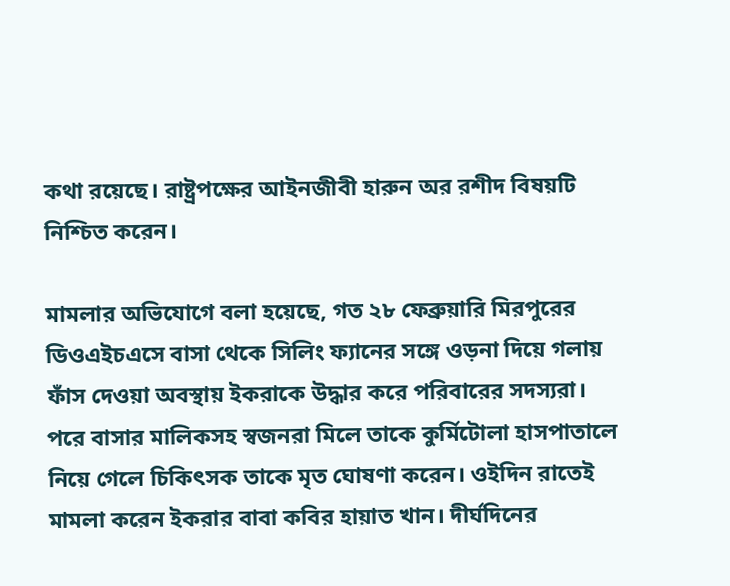কথা রয়েছে। রাষ্ট্রপক্ষের আইনজীবী হারুন অর রশীদ বিষয়টি নিশ্চিত করেন।

মামলার অভিযোগে বলা হয়েছে, গত ২৮ ফেব্রুয়ারি মিরপুরের ডিওএইচএসে বাসা থেকে সিলিং ফ্যানের সঙ্গে ওড়না দিয়ে গলায় ফাঁস দেওয়া অবস্থায় ইকরাকে উদ্ধার করে পরিবারের সদস্যরা। পরে বাসার মালিকসহ স্বজনরা মিলে তাকে কুর্মিটোলা হাসপাতালে নিয়ে গেলে চিকিৎসক তাকে মৃত ঘোষণা করেন। ওইদিন রাতেই মামলা করেন ইকরার বাবা কবির হায়াত খান। দীর্ঘদিনের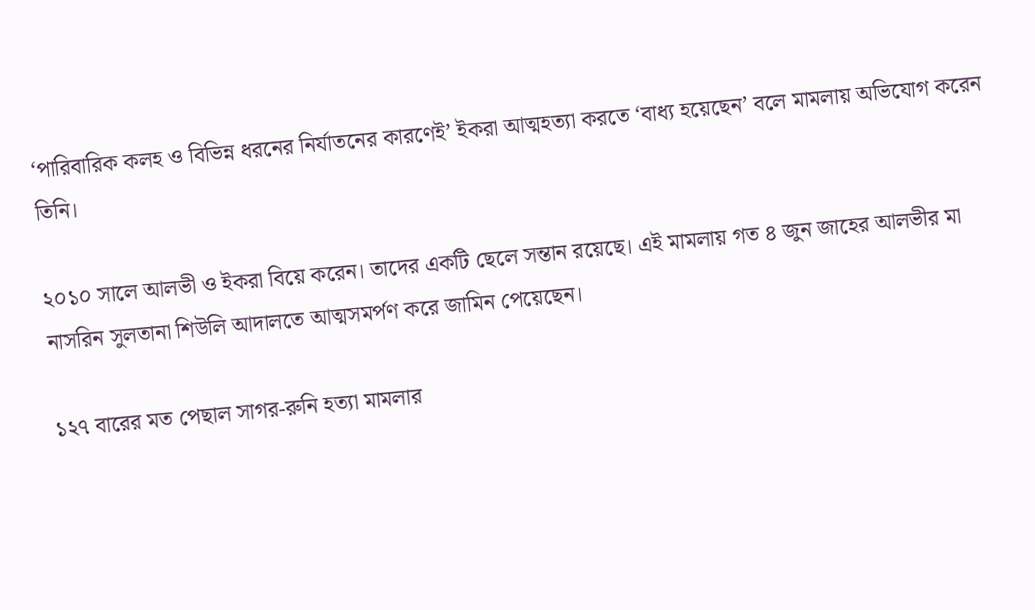‘পারিবারিক কলহ ও বিভিন্ন ধরনের নির্যাতনের কারণেই’ ইকরা আত্মহত্যা করতে ‘বাধ্য হয়েছেন’ বলে মামলায় অভিযোগ করেন তিনি।

২০১০ সালে আলভী ও ইকরা বিয়ে করেন। তাদের একটি ছেলে সন্তান রয়েছে। এই মামলায় গত ৪ জুন জাহের আলভীর মা নাসরিন সুলতানা শিউলি আদালতে আত্মসমর্পণ করে জামিন পেয়েছেন।

১২৭ বারের মত পেছাল সাগর-রুনি হত্যা মামলার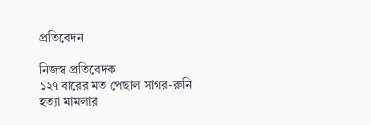প্রতিবেদন

নিজস্ব প্রতিবেদক
১২৭ বারের মত পেছাল সাগর-রুনি হত্যা মামলার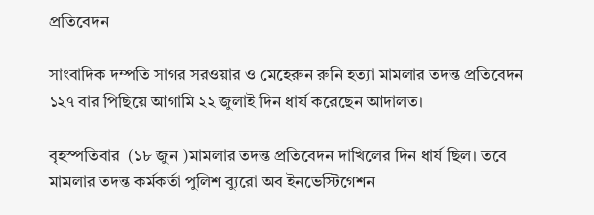প্রতিবেদন

সাংবাদিক দম্পতি সাগর সরওয়ার ও মেহেরুন রুনি হত্যা মামলার তদন্ত প্রতিবেদন ১২৭ বার পিছিয়ে আগামি ২২ জুলাই দিন ধার্য করেছেন আদালত।

বৃহস্পতিবার  (১৮ জুন )মামলার তদন্ত প্রতিবেদন দাখিলের দিন ধার্য ছিল। তবে মামলার তদন্ত কর্মকর্তা পুলিশ ব্যুরো অব ইনভেস্টিগেশন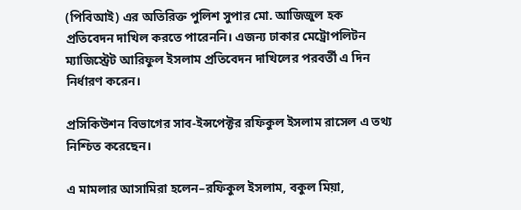(পিবিআই) এর অতিরিক্ত পুলিশ সুপার মো. আজিজুল হক প্রতিবেদন দাখিল করতে পারেননি। এজন্য ঢাকার মেট্রোপলিটন ম্যাজিস্ট্রেট আরিফুল ইসলাম প্রতিবেদন দাখিলের পরবর্তী এ দিন নির্ধারণ করেন।

প্রসিকিউশন বিভাগের সাব-ইন্সপেক্টর রফিকুল ইসলাম রাসেল এ তথ্য নিশ্চিত করেছেন।

এ মামলার আসামিরা হলেন–রফিকুল ইসলাম, বকুল মিয়া,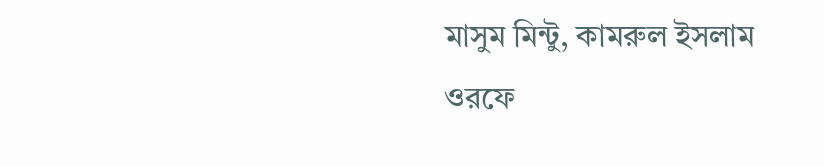মাসুম মিন্টু, কামরুল ইসলাম ওরফে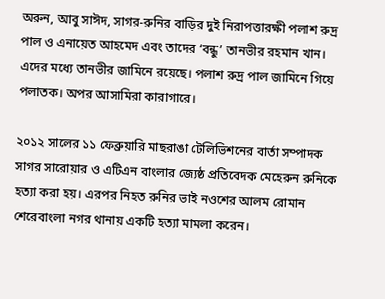অরুন, আবু সাঈদ, সাগর-রুনির বাড়ির দুই নিরাপত্তারক্ষী পলাশ রুদ্র পাল ও এনায়েত আহমেদ এবং তাদের ‘বন্ধু’ তানভীর রহমান খান। এদের মধ্যে তানভীর জামিনে রয়েছে। পলাশ রুদ্র পাল জামিনে গিয়ে পলাতক। অপর আসামিরা কারাগারে।

২০১২ সালের ১১ ফেব্রুয়ারি মাছরাঙা টেলিভিশনের বার্তা সম্পাদক সাগর সারোয়ার ও এটিএন বাংলার জ্যেষ্ঠ প্রতিবেদক মেহেরুন রুনিকে হত্যা করা হয়। এরপর নিহত রুনির ভাই নওশের আলম রোমান শেরেবাংলা নগর থানায় একটি হত্যা মামলা করেন।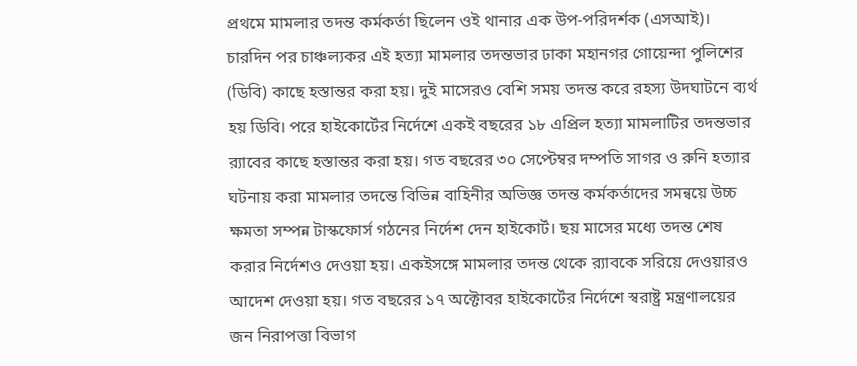প্রথমে মামলার তদন্ত কর্মকর্তা ছিলেন ওই থানার এক উপ-পরিদর্শক (এসআই)। চারদিন পর চাঞ্চল্যকর এই হত্যা মামলার তদন্তভার ঢাকা মহানগর গোয়েন্দা পুলিশের (ডিবি) কাছে হস্তান্তর করা হয়। দুই মাসেরও বেশি সময় তদন্ত করে রহস্য উদঘাটনে ব্যর্থ হয় ডিবি। পরে হাইকোর্টের নির্দেশে একই বছরের ১৮ এপ্রিল হত্যা মামলাটির তদন্তভার র‌্যাবের কাছে হস্তান্তর করা হয়। গত বছরের ৩০ সেপ্টেম্বর দম্পতি সাগর ও রুনি হত্যার ঘটনায় করা মামলার তদন্তে বিভিন্ন বাহিনীর অভিজ্ঞ তদন্ত কর্মকর্তাদের সমন্বয়ে উচ্চ ক্ষমতা সম্পন্ন টাস্কফোর্স গঠনের নির্দেশ দেন হাইকোর্ট। ছয় মাসের মধ্যে তদন্ত শেষ করার নির্দেশও দেওয়া হয়। একইসঙ্গে মামলার তদন্ত থেকে র‌্যাবকে সরিয়ে দেওয়ারও আদেশ দেওয়া হয়। গত বছরের ১৭ অক্টোবর হাইকোর্টের নির্দেশে স্বরাষ্ট্র মন্ত্রণালয়ের জন নিরাপত্তা বিভাগ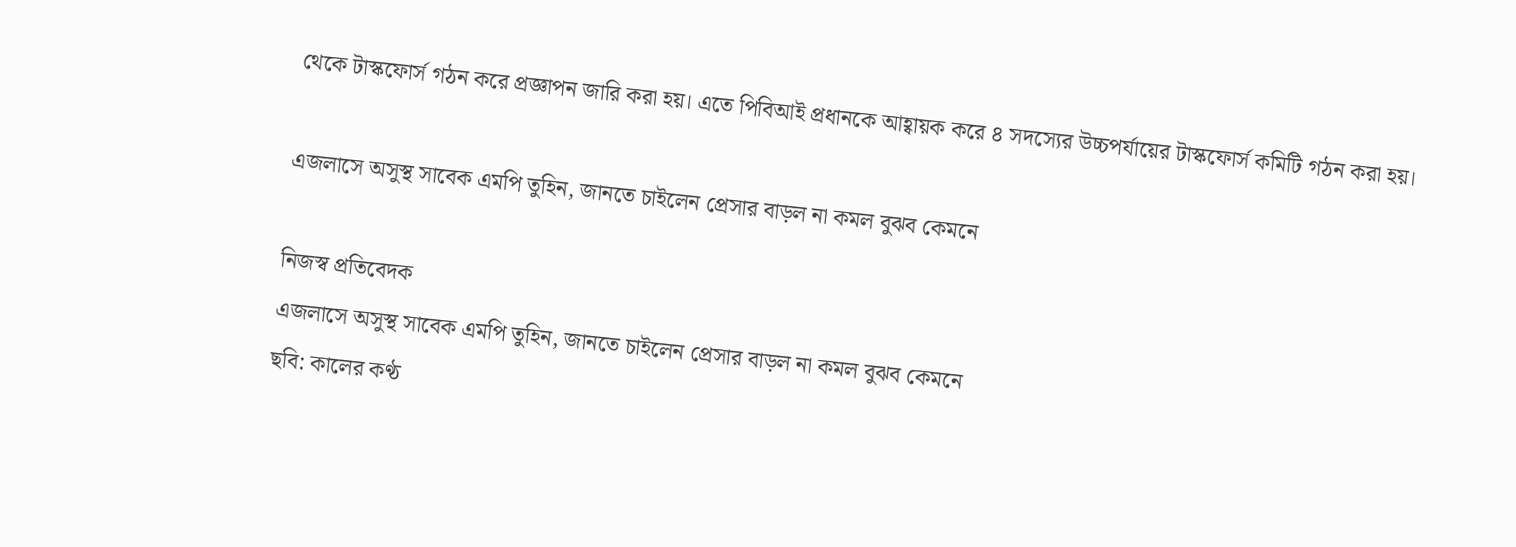থেকে টাস্কফোর্স গঠন করে প্রজ্ঞাপন জারি করা হয়। এতে পিবিআই প্রধানকে আহ্বায়ক করে ৪ সদস্যের উচ্চপর্যায়ের টাস্কফোর্স কমিটি গঠন করা হয়।

এজলাসে অসুস্থ সাবেক এমপি তুহিন, জানতে চাইলেন প্রেসার বাড়ল না কমল বুঝব কেমনে

নিজস্ব প্রতিবেদক
এজলাসে অসুস্থ সাবেক এমপি তুহিন, জানতে চাইলেন প্রেসার বাড়ল না কমল বুঝব কেমনে
ছবি: কালের কণ্ঠ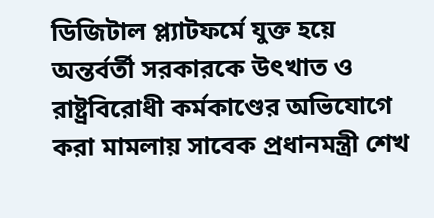ডিজিটাল প্ল্যাটফর্মে যুক্ত হয়ে অন্তর্বর্তী সরকারকে উৎখাত ও রাষ্ট্রবিরোধী কর্মকাণ্ডের অভিযোগে করা মামলায় সাবেক প্রধানমন্ত্রী শেখ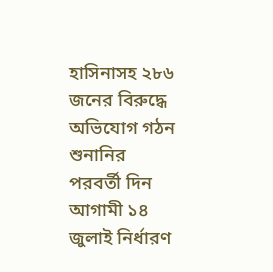হাসিনাসহ ২৮৬ জনের বিরুদ্ধে অভিযোগ গঠন শুনানির পরবর্তী দিন আগামী ১৪ জুলাই নির্ধারণ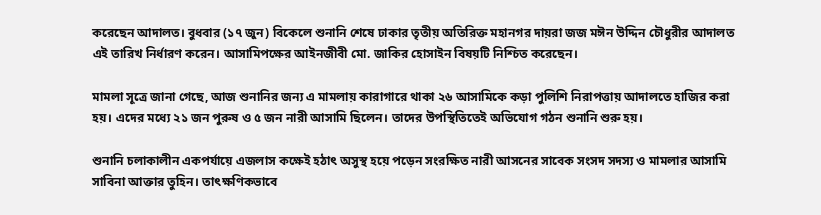করেছেন আদালত। বুধবার (১৭ জুন) বিকেলে শুনানি শেষে ঢাকার তৃতীয় অতিরিক্ত মহানগর দায়রা জজ মঈন উদ্দিন চৌধুরীর আদালত এই তারিখ নির্ধারণ করেন। আসামিপক্ষের আইনজীবী মো. জাকির হোসাইন বিষয়টি নিশ্চিত করেছেন।

মামলা সূত্রে জানা গেছে, আজ শুনানির জন্য এ মামলায় কারাগারে থাকা ২৬ আসামিকে কড়া পুলিশি নিরাপত্তায় আদালতে হাজির করা হয়। এদের মধ্যে ২১ জন পুরুষ ও ৫ জন নারী আসামি ছিলেন। তাদের উপস্থিতিতেই অভিযোগ গঠন শুনানি শুরু হয়।

শুনানি চলাকালীন একপর্যায়ে এজলাস কক্ষেই হঠাৎ অসুস্থ হয়ে পড়েন সংরক্ষিত নারী আসনের সাবেক সংসদ সদস্য ও মামলার আসামি সাবিনা আক্তার তুহিন। তাৎক্ষণিকভাবে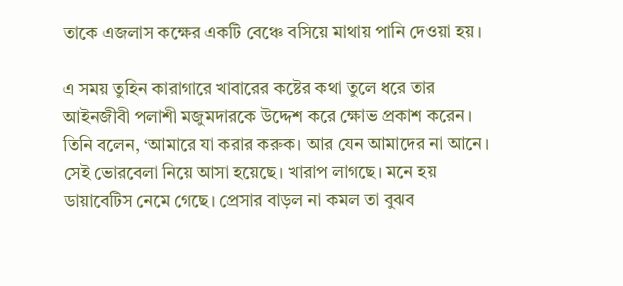তাকে এজলাস কক্ষের একটি বেঞ্চে বসিয়ে মাথায় পানি দেওয়া হয়।

এ সময় তুহিন কারাগারে খাবারের কষ্টের কথা তুলে ধরে তার আইনজীবী পলাশী মজুমদারকে উদ্দেশ করে ক্ষোভ প্রকাশ করেন। তিনি বলেন, ‘আমারে যা করার করুক। আর যেন আমাদের না আনে। সেই ভোরবেলা নিয়ে আসা হয়েছে। খারাপ লাগছে। মনে হয় ডায়াবেটিস নেমে গেছে। প্রেসার বাড়ল না কমল তা বুঝব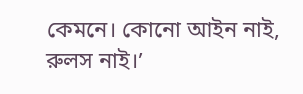কেমনে। কোনো আইন নাই, রুলস নাই।’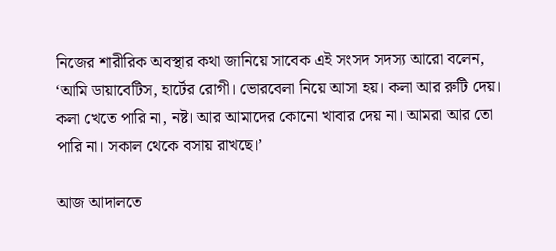নিজের শারীরিক অবস্থার কথা জানিয়ে সাবেক এই সংসদ সদস্য আরো বলেন, ‘আমি ডায়াবেটিস, হার্টের রোগী। ভোরবেলা নিয়ে আসা হয়। কলা আর রুটি দেয়। কলা খেতে পারি না, নষ্ট। আর আমাদের কোনো খাবার দেয় না। আমরা আর তো পারি না। সকাল থেকে বসায় রাখছে।’

আজ আদালতে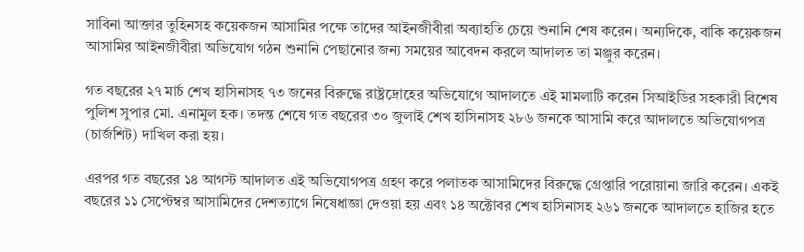সাবিনা আক্তার তুহিনসহ কয়েকজন আসামির পক্ষে তাদের আইনজীবীরা অব্যাহতি চেয়ে শুনানি শেষ করেন। অন্যদিকে, বাকি কয়েকজন আসামির আইনজীবীরা অভিযোগ গঠন শুনানি পেছানোর জন্য সময়ের আবেদন করলে আদালত তা মঞ্জুর করেন।

গত বছরের ২৭ মার্চ শেখ হাসিনাসহ ৭৩ জনের বিরুদ্ধে রাষ্ট্রদ্রোহের অভিযোগে আদালতে এই মামলাটি করেন সিআইডির সহকারী বিশেষ পুলিশ সুপার মো. এনামুল হক। তদন্ত শেষে গত বছরের ৩০ জুলাই শেখ হাসিনাসহ ২৮৬ জনকে আসামি করে আদালতে অভিযোগপত্র (চার্জশিট) দাখিল করা হয়।

এরপর গত বছরের ১৪ আগস্ট আদালত এই অভিযোগপত্র গ্রহণ করে পলাতক আসামিদের বিরুদ্ধে গ্রেপ্তারি পরোয়ানা জারি করেন। একই বছরের ১১ সেপ্টেম্বর আসামিদের দেশত্যাগে নিষেধাজ্ঞা দেওয়া হয় এবং ১৪ অক্টোবর শেখ হাসিনাসহ ২৬১ জনকে আদালতে হাজির হতে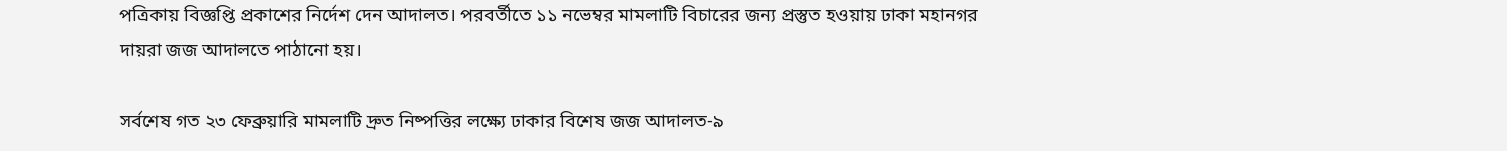পত্রিকায় বিজ্ঞপ্তি প্রকাশের নির্দেশ দেন আদালত। পরবর্তীতে ১১ নভেম্বর মামলাটি বিচারের জন্য প্রস্তুত হওয়ায় ঢাকা মহানগর দায়রা জজ আদালতে পাঠানো হয়।

সর্বশেষ গত ২৩ ফেব্রুয়ারি মামলাটি দ্রুত নিষ্পত্তির লক্ষ্যে ঢাকার বিশেষ জজ আদালত-৯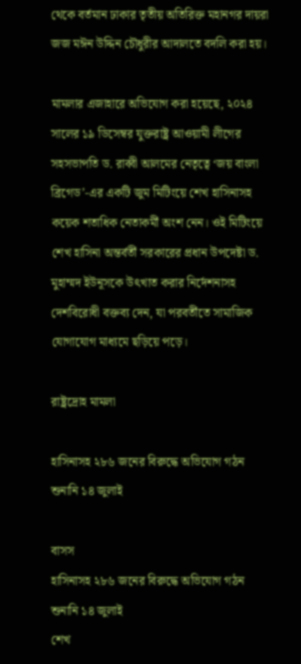থেকে বর্তমান ঢাকার তৃতীয় অতিরিক্ত মহানগর দায়রা জজ মঈন উদ্দিন চৌধুরীর আদালতে বদলি করা হয়।

মামলার এজাহারে অভিযোগ করা হয়েছে, ২০২৪ সালের ১৯ ডিসেম্বর যুক্তরাষ্ট্র আওয়ামী লীগের সহসভাপতি ড. রাব্বী আলমের নেতৃত্বে ‘জয় বাংলা ব্রিগেড’-এর একটি জুম মিটিংয়ে শেখ হাসিনাসহ কয়েক শতাধিক নেতাকর্মী অংশ নেন। ওই মিটিংয়ে শেখ হাসিনা অন্তর্বর্তী সরকারের প্রধান উপদেষ্টা ড. মুহাম্মদ ইউনূসকে উৎখাত করার নির্দেশনাসহ দেশবিরোধী বক্তব্য দেন, যা পরবর্তীতে সামাজিক যোগাযোগ মাধ্যমে ছড়িয়ে পড়ে।

রাষ্ট্রদ্রোহ মামলা

হাসিনাসহ ২৮৬ জনের বিরুদ্ধে অভিযোগ গঠন শুনানি ১৪ জুলাই

বাসস
হাসিনাসহ ২৮৬ জনের বিরুদ্ধে অভিযোগ গঠন শুনানি ১৪ জুলাই
শেখ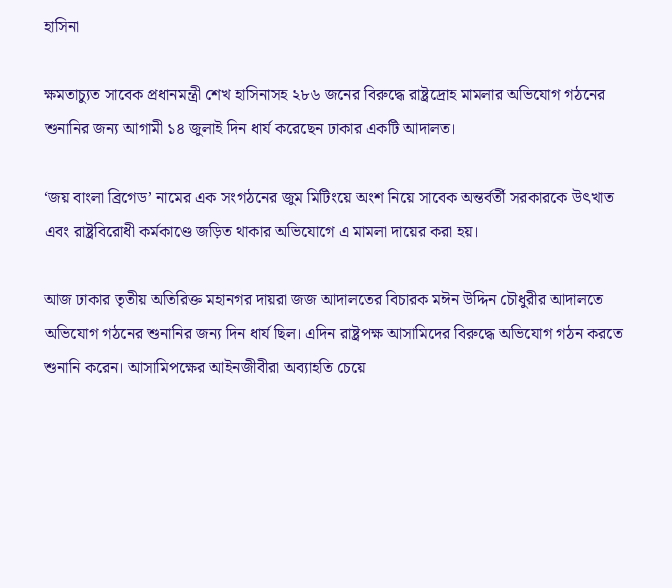হাসিনা

ক্ষমতাচ্যুত সাবেক প্রধানমন্ত্রী শেখ হাসিনাসহ ২৮৬ জনের বিরুদ্ধে রাষ্ট্রদ্রোহ মামলার অভিযোগ গঠনের শুনানির জন্য আগামী ১৪ জুলাই দিন ধার্য করেছেন ঢাকার একটি আদালত।

‘জয় বাংলা ব্রিগেড’ নামের এক সংগঠনের জুম মিটিংয়ে অংশ নিয়ে সাবেক অন্তর্বর্তী সরকারকে উৎখাত এবং রাষ্ট্রবিরোধী কর্মকাণ্ডে জড়িত থাকার অভিযোগে এ মামলা দায়ের করা হয়।

আজ ঢাকার তৃতীয় অতিরিক্ত মহানগর দায়রা জজ আদালতের বিচারক মঈন উদ্দিন চৌধুরীর আদালতে অভিযোগ গঠনের শুনানির জন্য দিন ধার্য ছিল। এদিন রাষ্ট্রপক্ষ আসামিদের বিরুদ্ধে অভিযোগ গঠন করতে শুনানি করেন। আসামিপক্ষের আইনজীবীরা অব্যাহতি চেয়ে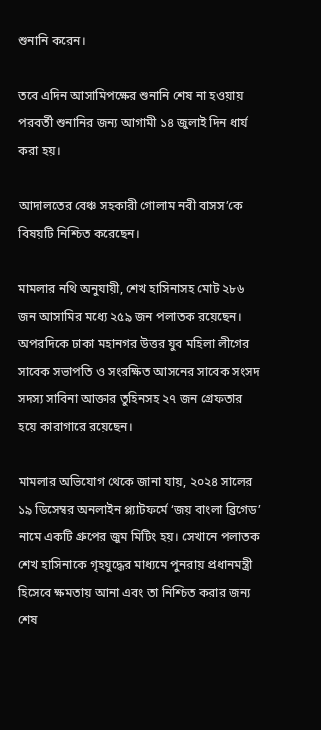শুনানি করেন।

তবে এদিন আসামিপক্ষের শুনানি শেষ না হওয়ায় পরবর্তী শুনানির জন্য আগামী ১৪ জুলাই দিন ধার্য করা হয়।

আদালতের বেঞ্চ সহকারী গোলাম নবী বাসস’কে বিষয়টি নিশ্চিত করেছেন।

মামলার নথি অনুযায়ী, শেখ হাসিনাসহ মোট ২৮৬ জন আসামির মধ্যে ২৫৯ জন পলাতক রয়েছেন। অপরদিকে ঢাকা মহানগর উত্তর যুব মহিলা লীগের সাবেক সভাপতি ও সংরক্ষিত আসনের সাবেক সংসদ সদস্য সাবিনা আক্তার তুহিনসহ ২৭ জন গ্রেফতার হয়ে কারাগারে রয়েছেন।

মামলার অভিযোগ থেকে জানা যায়, ২০২৪ সালের ১৯ ডিসেম্বর অনলাইন প্ল্যাটফর্মে ‘জয় বাংলা ব্রিগেড’ নামে একটি গ্রুপের জুম মিটিং হয়। সেখানে পলাতক শেখ হাসিনাকে গৃহযুদ্ধের মাধ্যমে পুনরায় প্রধানমন্ত্রী হিসেবে ক্ষমতায় আনা এবং তা নিশ্চিত করার জন্য শেষ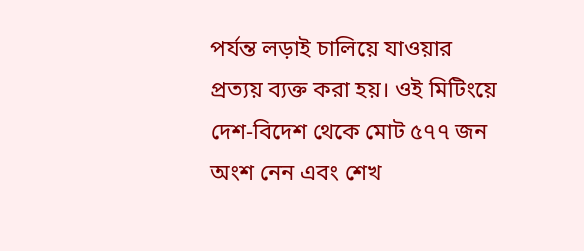পর্যন্ত লড়াই চালিয়ে যাওয়ার প্রত্যয় ব্যক্ত করা হয়। ওই মিটিংয়ে দেশ-বিদেশ থেকে মোট ৫৭৭ জন অংশ নেন এবং শেখ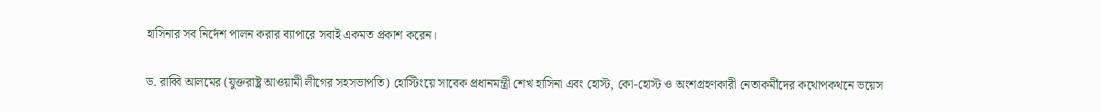হাসিনার সব নির্দেশ পালন করার ব্যাপারে সবাই একমত প্রকাশ করেন।

ড. রাব্বি আলমের (যুক্তরাষ্ট্র আওয়ামী লীগের সহসভাপতি) হোস্টিংয়ে সাবেক প্রধানমন্ত্রী শেখ হাসিনা এবং হোস্ট, কো-হোস্ট ও অংশগ্রহণকারী নেতাকর্মীদের কথোপকথনে ভয়েস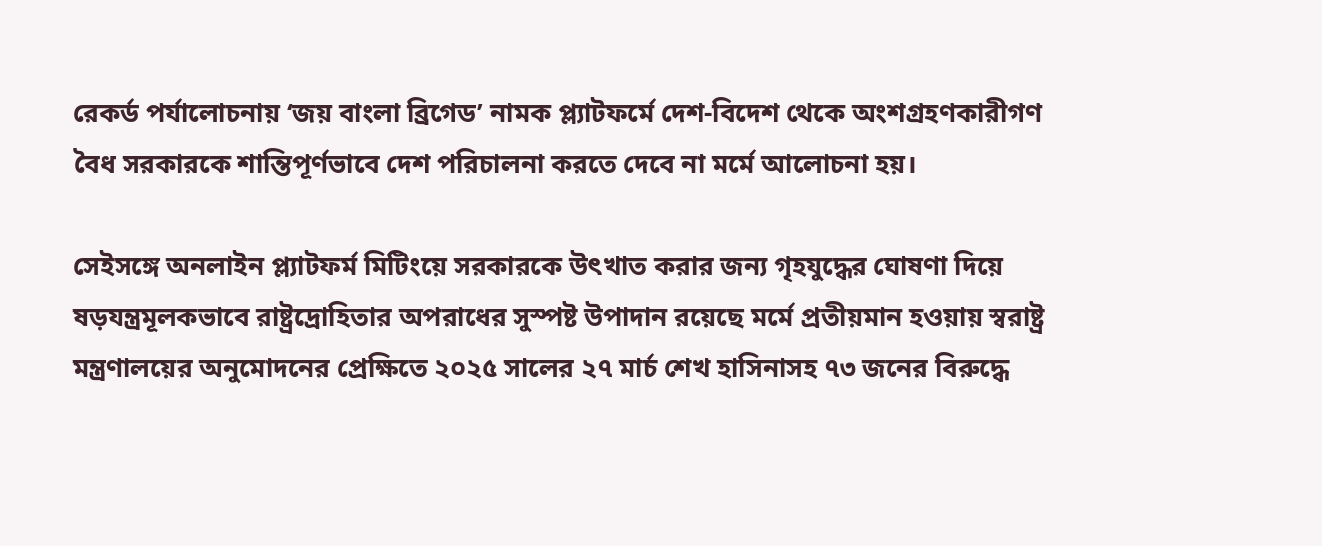রেকর্ড পর্যালোচনায় ‘জয় বাংলা ব্রিগেড’ নামক প্ল্যাটফর্মে দেশ-বিদেশ থেকে অংশগ্রহণকারীগণ বৈধ সরকারকে শান্তিপূর্ণভাবে দেশ পরিচালনা করতে দেবে না মর্মে আলোচনা হয়।

সেইসঙ্গে অনলাইন প্ল্যাটফর্ম মিটিংয়ে সরকারকে উৎখাত করার জন্য গৃহযুদ্ধের ঘোষণা দিয়ে ষড়যন্ত্রমূলকভাবে রাষ্ট্রদ্রোহিতার অপরাধের সুস্পষ্ট উপাদান রয়েছে মর্মে প্রতীয়মান হওয়ায় স্বরাষ্ট্র মন্ত্রণালয়ের অনুমোদনের প্রেক্ষিতে ২০২৫ সালের ২৭ মার্চ শেখ হাসিনাসহ ৭৩ জনের বিরুদ্ধে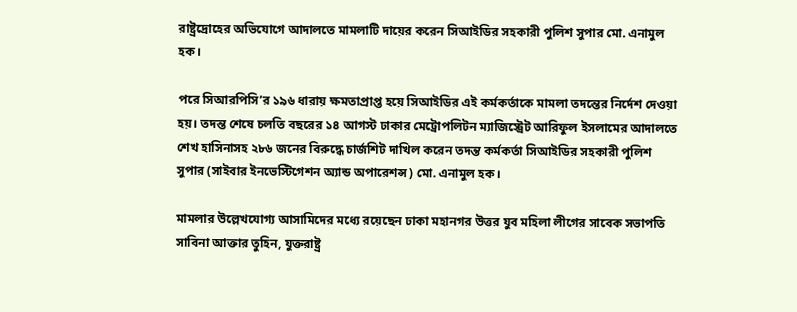রাষ্ট্রদ্রোহের অভিযোগে আদালতে মামলাটি দায়ের করেন সিআইডির সহকারী পুলিশ সুপার মো. এনামুল হক।

পরে সিআরপিসি’র ১৯৬ ধারায় ক্ষমতাপ্রাপ্ত হয়ে সিআইডির এই কর্মকর্তাকে মামলা তদন্তের নির্দেশ দেওয়া হয়। তদন্ত শেষে চলতি বছরের ১৪ আগস্ট ঢাকার মেট্রোপলিটন ম্যাজিস্ট্রেট আরিফুল ইসলামের আদালতে শেখ হাসিনাসহ ২৮৬ জনের বিরুদ্ধে চার্জশিট দাখিল করেন তদন্ত কর্মকর্তা সিআইডির সহকারী পুলিশ সুপার (সাইবার ইনভেস্টিগেশন অ্যান্ড অপারেশন্স) মো. এনামুল হক।

মামলার উল্লেখযোগ্য আসামিদের মধ্যে রয়েছেন ঢাকা মহানগর উত্তর যুব মহিলা লীগের সাবেক সভাপতি সাবিনা আক্তার তুহিন, যুক্তরাষ্ট্র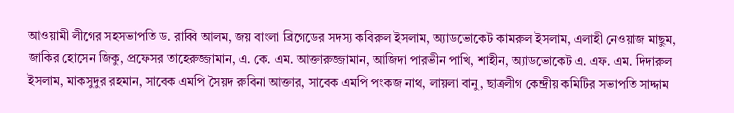আওয়ামী লীগের সহসভাপতি ড. রাব্বি আলম, জয় বাংলা ব্রিগেডের সদস্য কবিরুল ইসলাম, অ্যাডভোকেট কামরুল ইসলাম, এলাহী নেওয়াজ মাছুম, জাকির হোসেন জিকু, প্রফেসর তাহেরুজ্জামান, এ. কে. এম. আক্তারুজ্জামান, আজিদা পারভীন পাখি, শাহীন, অ্যাডভোকেট এ. এফ. এম. দিদারুল ইসলাম, মাকসুদুর রহমান, সাবেক এমপি সৈয়দ রুবিনা আক্তার, সাবেক এমপি পংকজ নাথ, লায়লা বানু, ছাত্রলীগ কেন্দ্রীয় কমিটির সভাপতি সাদ্দাম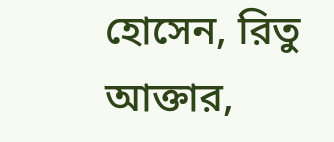হোসেন, রিতু আক্তার,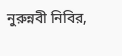নুরুন্নবী নিবির,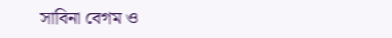সাবিনা বেগম ও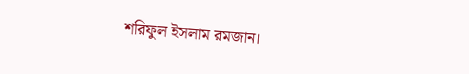শরিফুল ইসলাম রমজান।